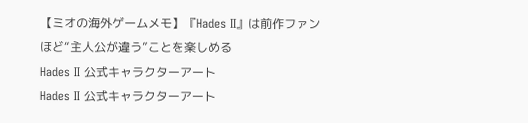【ミオの海外ゲームメモ】『Hades II』は前作ファンほど“主人公が違う”ことを楽しめる
Hades II 公式キャラクターアート
Hades II 公式キャラクターアート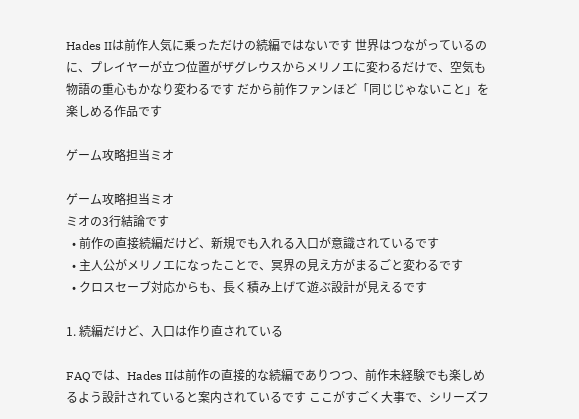Hades IIは前作人気に乗っただけの続編ではないです 世界はつながっているのに、プレイヤーが立つ位置がザグレウスからメリノエに変わるだけで、空気も物語の重心もかなり変わるです だから前作ファンほど「同じじゃないこと」を楽しめる作品です

ゲーム攻略担当ミオ

ゲーム攻略担当ミオ
ミオの3行結論です
  • 前作の直接続編だけど、新規でも入れる入口が意識されているです
  • 主人公がメリノエになったことで、冥界の見え方がまるごと変わるです
  • クロスセーブ対応からも、長く積み上げて遊ぶ設計が見えるです

1. 続編だけど、入口は作り直されている

FAQでは、Hades IIは前作の直接的な続編でありつつ、前作未経験でも楽しめるよう設計されていると案内されているです ここがすごく大事で、シリーズフ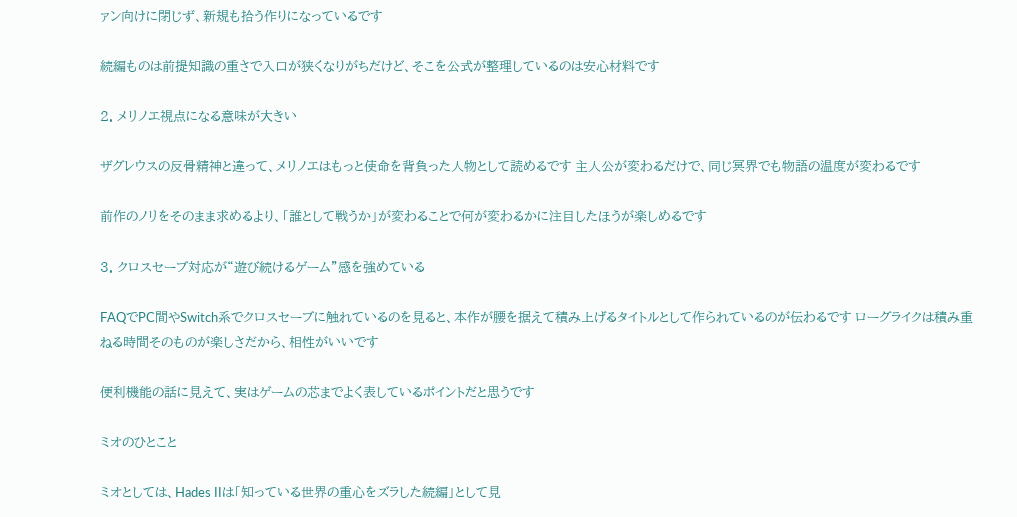ァン向けに閉じず、新規も拾う作りになっているです

続編ものは前提知識の重さで入口が狭くなりがちだけど、そこを公式が整理しているのは安心材料です

2. メリノエ視点になる意味が大きい

ザグレウスの反骨精神と違って、メリノエはもっと使命を背負った人物として読めるです 主人公が変わるだけで、同じ冥界でも物語の温度が変わるです

前作のノリをそのまま求めるより、「誰として戦うか」が変わることで何が変わるかに注目したほうが楽しめるです

3. クロスセーブ対応が“遊び続けるゲーム”感を強めている

FAQでPC間やSwitch系でクロスセーブに触れているのを見ると、本作が腰を据えて積み上げるタイトルとして作られているのが伝わるです ローグライクは積み重ねる時間そのものが楽しさだから、相性がいいです

便利機能の話に見えて、実はゲームの芯までよく表しているポイントだと思うです

ミオのひとこと

ミオとしては、Hades IIは「知っている世界の重心をズラした続編」として見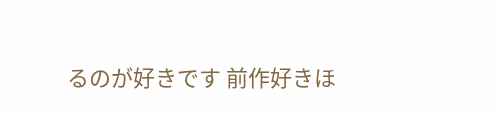るのが好きです 前作好きほ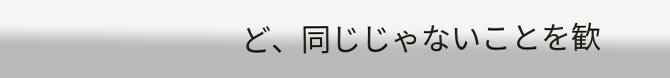ど、同じじゃないことを歓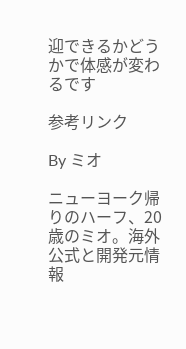迎できるかどうかで体感が変わるです

参考リンク

By ミオ

ニューヨーク帰りのハーフ、20歳のミオ。海外公式と開発元情報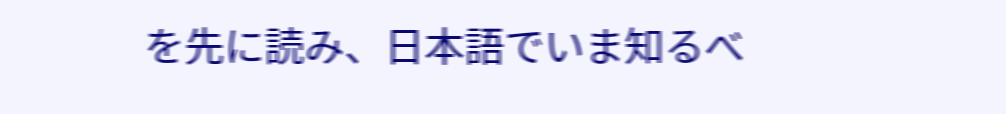を先に読み、日本語でいま知るべ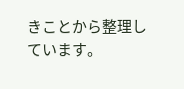きことから整理しています。